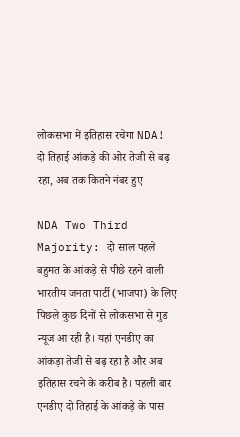लोकसभा में इतिहास रचेगा NDA! दो तिहाई आंकड़े की ओर तेजी से बढ़ रहा, अब तक कितने नंबर हुए

NDA Two Third Majority: दो साल पहले बहुमत के आंकड़े से पीछे रहने वाली भारतीय जनता पार्टी (भाजपा) के लिए पिछले कुछ दिनों से लोकसभा से गुड न्यूज आ रही है। यहां एनडीए का आंकड़ा तेजी से बढ़ रहा है और अब इतिहास रचने के करीब है। पहली बार एनडीए दो तिहाई के आंकड़े के पास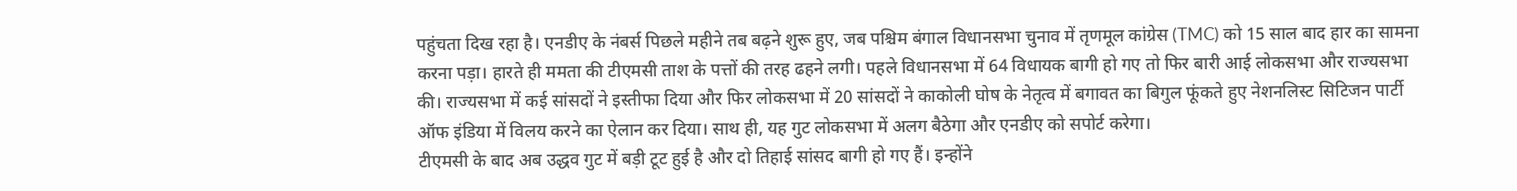पहुंचता दिख रहा है। एनडीए के नंबर्स पिछले महीने तब बढ़ने शुरू हुए, जब पश्चिम बंगाल विधानसभा चुनाव में तृणमूल कांग्रेस (TMC) को 15 साल बाद हार का सामना करना पड़ा। हारते ही ममता की टीएमसी ताश के पत्तों की तरह ढहने लगी। पहले विधानसभा में 64 विधायक बागी हो गए तो फिर बारी आई लोकसभा और राज्यसभा की। राज्यसभा में कई सांसदों ने इस्तीफा दिया और फिर लोकसभा में 20 सांसदों ने काकोली घोष के नेतृत्व में बगावत का बिगुल फूंकते हुए नेशनलिस्ट सिटिजन पार्टी ऑफ इंडिया में विलय करने का ऐलान कर दिया। साथ ही, यह गुट लोकसभा में अलग बैठेगा और एनडीए को सपोर्ट करेगा।
टीएमसी के बाद अब उद्धव गुट में बड़ी टूट हुई है और दो तिहाई सांसद बागी हो गए हैं। इन्होंने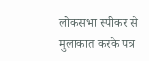लोकसभा स्पीकर से मुलाकात करके पत्र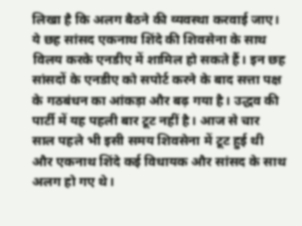लिखा है कि अलग बैठने की व्यवस्था करवाई जाए। ये छह सांसद एकनाथ शिंदे की शिवसेना के साथ विलय करके एनडीए में शामिल हो सकते हैं। इन छह सांसदों के एनडीए को सपोर्ट करने के बाद सत्ता पक्ष के गठबंधन का आंकड़ा और बढ़ गया है। उद्धव की पार्टी में यह पहली बार टूट नहीं है। आज से चार साल पहले भी इसी समय शिवसेना में टूट हुई थी और एकनाथ शिंदे कई विधायक और सांसद के साथ अलग हो गए थे।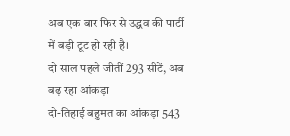अब एक बार फिर से उद्धव की पार्टी में बड़ी टूट हो रही है।
दो साल पहले जीतीं 293 सीटें, अब बढ़ रहा आंकड़ा
दो-तिहाई बहुमत का आंकड़ा 543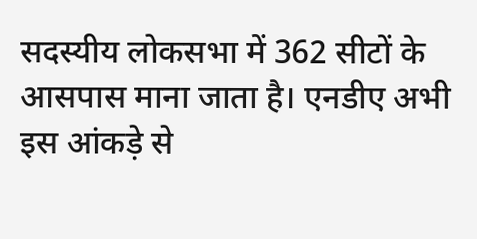सदस्यीय लोकसभा में 362 सीटों के आसपास माना जाता है। एनडीए अभी इस आंकड़े से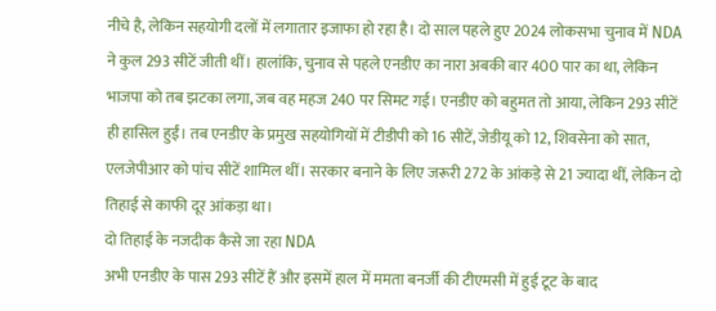नीचे है, लेकिन सहयोगी दलों में लगातार इजाफा हो रहा है। दो साल पहले हुए 2024 लोकसभा चुनाव में NDA ने कुल 293 सीटें जीती थीं। हालांकि, चुनाव से पहले एनडीए का नारा अबकी बार 400 पार का था, लेकिन भाजपा को तब झटका लगा, जब वह महज 240 पर सिमट गई। एनडीए को बहुमत तो आया, लेकिन 293 सीटें ही हासिल हुईं। तब एनडीए के प्रमुख सहयोगियों में टीडीपी को 16 सीटें, जेडीयू को 12, शिवसेना को सात, एलजेपीआर को पांच सीटें शामिल थीं। सरकार बनाने के लिए जरूरी 272 के आंकड़े से 21 ज्यादा थीं, लेकिन दो तिहाई से काफी दूर आंकड़ा था।
दो तिहाई के नजदीक कैसे जा रहा NDA
अभी एनडीए के पास 293 सीटें हैं और इसमें हाल में ममता बनर्जी की टीएमसी में हुई टूट के बाद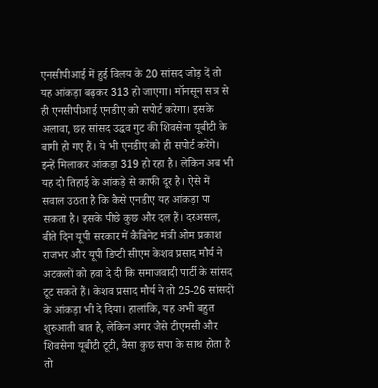एनसीपीआई में हुई विलय के 20 सांसद जोड़ दें तो यह आंकड़ा बढ़कर 313 हो जाएगा। मॉनसून सत्र से ही एनसीपीआई एनडीए को सपोर्ट करेगा। इसके अलावा, छह सांसद उद्धव गुट की शिवसेना यूबीटी के बागी हो गए हैं। ये भी एनडीए को ही सपोर्ट करेंगे। इन्हें मिलाकर आंकड़ा 319 हो रहा है। लेकिन अब भी यह दो तिहाई के आंकड़े से काफी दूर है। ऐसे में सवाल उठता है कि कैसे एनडीए यह आंकड़ा पा सकता है। इसके पीछे कुछ और दल हैं। दरअसल, बीते दिन यूपी सरकार में कैबिनेट मंत्री ओम प्रकाश राजभर और यूपी डिप्टी सीएम केशव प्रसाद मौर्य ने अटकलों को हवा दे दी कि समाजवादी पार्टी के सांसद टूट सकते हैं। केशव प्रसाद मौर्य ने तो 25-26 सांसदों के आंकड़ा भी दे दिया। हालांकि, यह अभी बहुत शुरुआती बात है, लेकिन अगर जैसे टीएमसी और शिवसेना यूबीटी टूटी, वैसा कुछ सपा के साथ होता है तो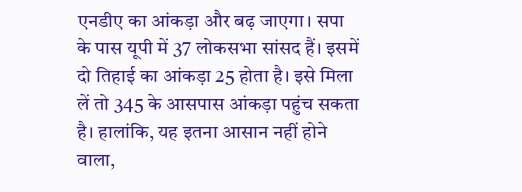एनडीए का आंकड़ा और बढ़ जाएगा। सपा के पास यूपी में 37 लोकसभा सांसद हैं। इसमें दो तिहाई का आंकड़ा 25 होता है। इसे मिला लें तो 345 के आसपास आंकड़ा पहुंच सकता है। हालांकि, यह इतना आसान नहीं होने वाला,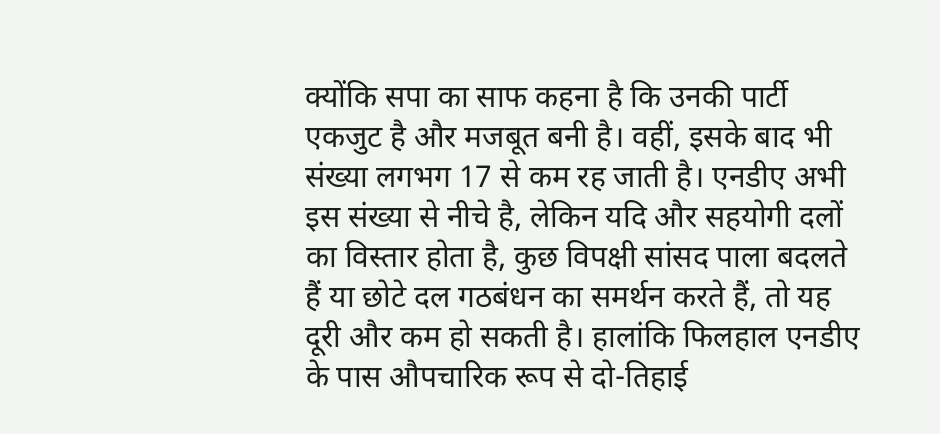क्योंकि सपा का साफ कहना है कि उनकी पार्टी एकजुट है और मजबूत बनी है। वहीं, इसके बाद भी संख्या लगभग 17 से कम रह जाती है। एनडीए अभी इस संख्या से नीचे है, लेकिन यदि और सहयोगी दलों का विस्तार होता है, कुछ विपक्षी सांसद पाला बदलते हैं या छोटे दल गठबंधन का समर्थन करते हैं, तो यह दूरी और कम हो सकती है। हालांकि फिलहाल एनडीए के पास औपचारिक रूप से दो-तिहाई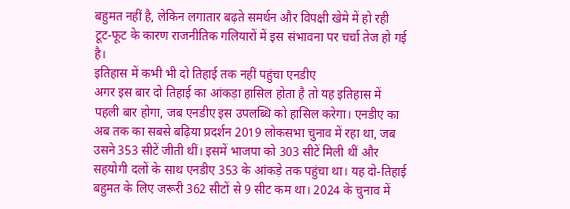बहुमत नहीं है, लेकिन लगातार बढ़ते समर्थन और विपक्षी खेमे में हो रही टूट-फूट के कारण राजनीतिक गलियारों में इस संभावना पर चर्चा तेज हो गई है।
इतिहास में कभी भी दो तिहाई तक नहीं पहुंचा एनडीए
अगर इस बार दो तिहाई का आंकड़ा हासिल होता है तो यह इतिहास में पहली बार होगा, जब एनडीए इस उपलब्धि को हासिल करेगा। एनडीए का अब तक का सबसे बढ़िया प्रदर्शन 2019 लोकसभा चुनाव में रहा था, जब उसने 353 सीटें जीती थीं। इसमें भाजपा को 303 सीटें मिली थीं और सहयोगी दलों के साथ एनडीए 353 के आंकड़े तक पहुंचा था। यह दो-तिहाई बहुमत के लिए जरूरी 362 सीटों से 9 सीट कम था। 2024 के चुनाव में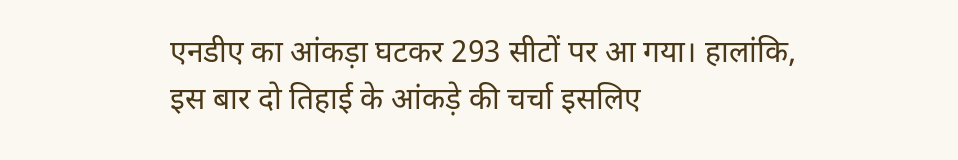एनडीए का आंकड़ा घटकर 293 सीटों पर आ गया। हालांकि, इस बार दो तिहाई के आंकड़े की चर्चा इसलिए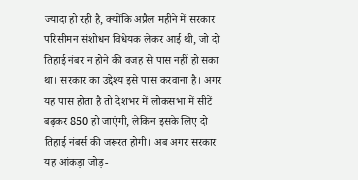ज्यादा हो रही है, क्योंकि अप्रैल महीने में सरकार परिसीमन संशोधन विधेयक लेकर आई थी, जो दो तिहाई नंबर न होने की वजह से पास नहीं हो सका था। सरकार का उद्देश्य इसे पास करवाना है। अगर यह पास होता है तो देशभर में लोकसभा में सीटें बढ़कर 850 हो जाएंगी, लेकिन इसके लिए दो तिहाई नंबर्स की जरूरत होगी। अब अगर सरकार यह आंकड़ा जोड़-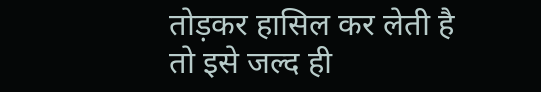तोड़कर हासिल कर लेती है तो इसे जल्द ही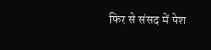फिर से संसद में पेश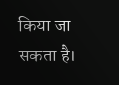किया जा सकता है।